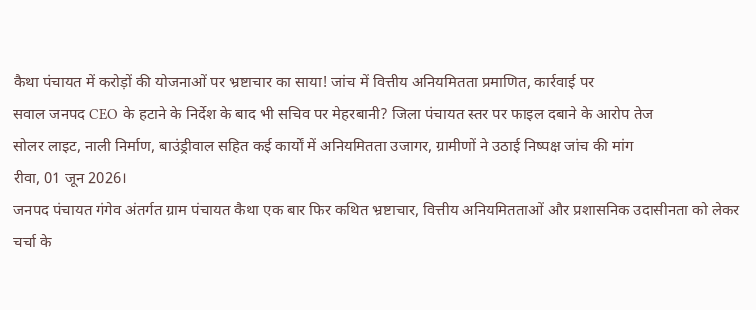कैथा पंचायत में करोड़ों की योजनाओं पर भ्रष्टाचार का साया! जांच में वित्तीय अनियमितता प्रमाणित, कार्रवाई पर
सवाल जनपद CEO के हटाने के निर्देश के बाद भी सचिव पर मेहरबानी? जिला पंचायत स्तर पर फाइल दबाने के आरोप तेज
सोलर लाइट, नाली निर्माण, बाउंड्रीवाल सहित कई कार्यों में अनियमितता उजागर, ग्रामीणों ने उठाई निष्पक्ष जांच की मांग
रीवा, 01 जून 2026।
जनपद पंचायत गंगेव अंतर्गत ग्राम पंचायत कैथा एक बार फिर कथित भ्रष्टाचार, वित्तीय अनियमितताओं और प्रशासनिक उदासीनता को लेकर चर्चा के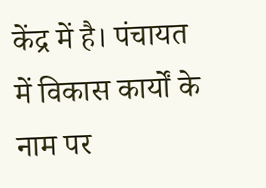केंद्र में है। पंचायत में विकास कार्यों के नाम पर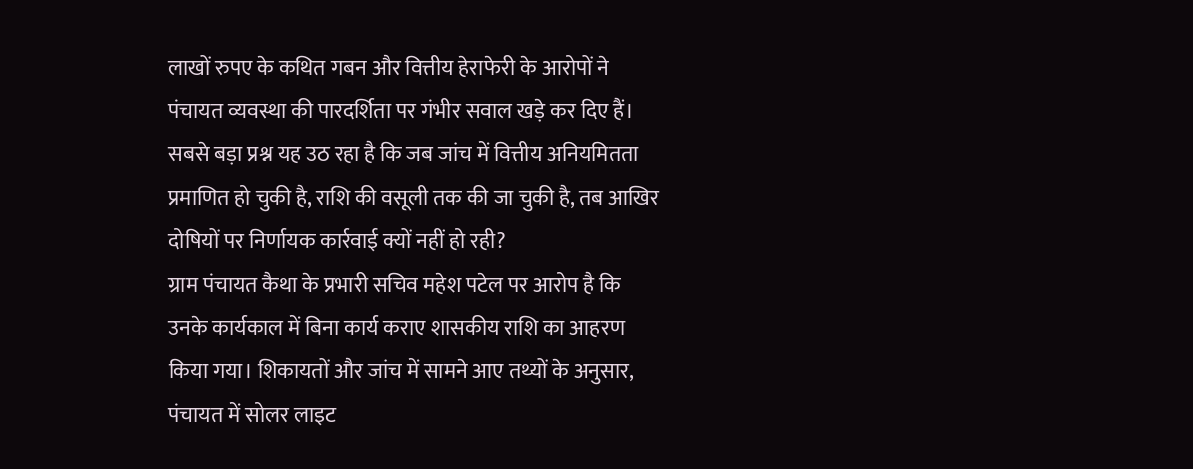लाखों रुपए के कथित गबन और वित्तीय हेराफेरी के आरोपों ने पंचायत व्यवस्था की पारदर्शिता पर गंभीर सवाल खड़े कर दिए हैं। सबसे बड़ा प्रश्न यह उठ रहा है कि जब जांच में वित्तीय अनियमितता प्रमाणित हो चुकी है, राशि की वसूली तक की जा चुकी है, तब आखिर दोषियों पर निर्णायक कार्रवाई क्यों नहीं हो रही?
ग्राम पंचायत कैथा के प्रभारी सचिव महेश पटेल पर आरोप है कि उनके कार्यकाल में बिना कार्य कराए शासकीय राशि का आहरण किया गया। शिकायतों और जांच में सामने आए तथ्यों के अनुसार, पंचायत में सोलर लाइट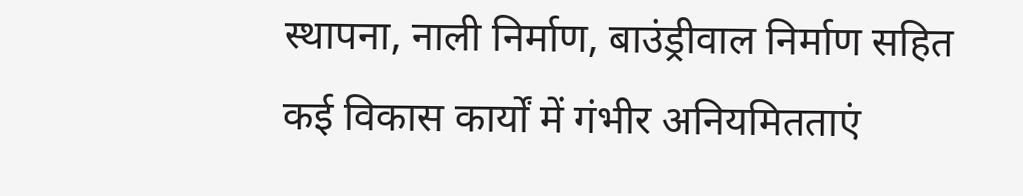स्थापना, नाली निर्माण, बाउंड्रीवाल निर्माण सहित कई विकास कार्यों में गंभीर अनियमितताएं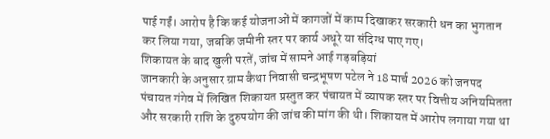पाई गईं। आरोप है कि कई योजनाओं में कागजों में काम दिखाकर सरकारी धन का भुगतान कर लिया गया, जबकि जमीनी स्तर पर कार्य अधूरे या संदिग्ध पाए गए।
शिकायत के बाद खुली परतें, जांच में सामने आई गड़बड़ियां
जानकारी के अनुसार ग्राम कैथा निवासी चन्द्रभूषण पटेल ने 18 मार्च 2026 को जनपद पंचायत गंगेव में लिखित शिकायत प्रस्तुत कर पंचायत में व्यापक स्तर पर वित्तीय अनियमितता और सरकारी राशि के दुरुपयोग की जांच की मांग की थी। शिकायत में आरोप लगाया गया था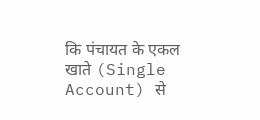कि पंचायत के एकल खाते (Single Account) से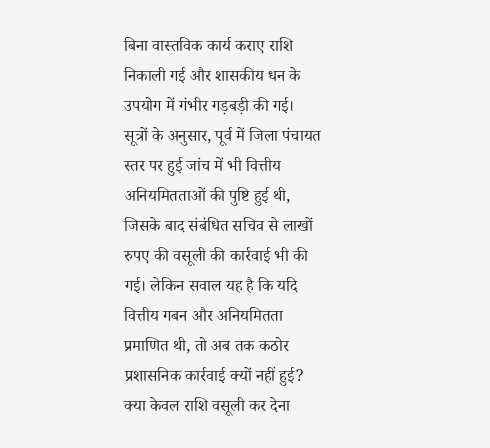बिना वास्तविक कार्य कराए राशि निकाली गई और शासकीय धन के उपयोग में गंभीर गड़बड़ी की गई।
सूत्रों के अनुसार, पूर्व में जिला पंचायत स्तर पर हुई जांच में भी वित्तीय अनियमितताओं की पुष्टि हुई थी, जिसके बाद संबंधित सचिव से लाखों रुपए की वसूली की कार्रवाई भी की गई। लेकिन सवाल यह है कि यदि वित्तीय गबन और अनियमितता प्रमाणित थी, तो अब तक कठोर प्रशासनिक कार्रवाई क्यों नहीं हुई? क्या केवल राशि वसूली कर देना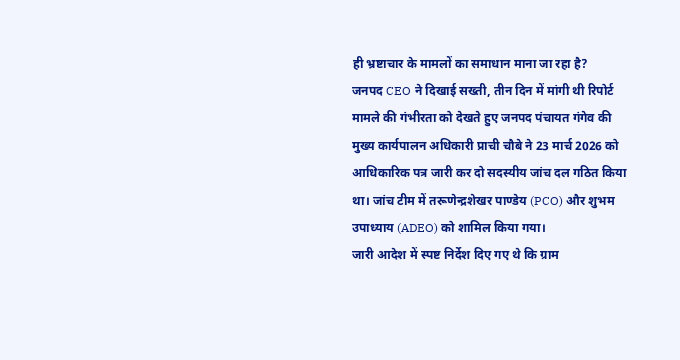ही भ्रष्टाचार के मामलों का समाधान माना जा रहा है?
जनपद CEO ने दिखाई सख्ती, तीन दिन में मांगी थी रिपोर्ट
मामले की गंभीरता को देखते हुए जनपद पंचायत गंगेव की मुख्य कार्यपालन अधिकारी प्राची चौबे ने 23 मार्च 2026 को आधिकारिक पत्र जारी कर दो सदस्यीय जांच दल गठित किया था। जांच टीम में तरूणेन्द्रशेखर पाण्डेय (PCO) और शुभम उपाध्याय (ADEO) को शामिल किया गया।
जारी आदेश में स्पष्ट निर्देश दिए गए थे कि ग्राम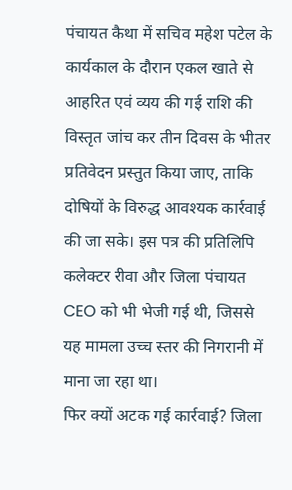पंचायत कैथा में सचिव महेश पटेल के कार्यकाल के दौरान एकल खाते से आहरित एवं व्यय की गई राशि की विस्तृत जांच कर तीन दिवस के भीतर प्रतिवेदन प्रस्तुत किया जाए, ताकि दोषियों के विरुद्ध आवश्यक कार्रवाई की जा सके। इस पत्र की प्रतिलिपि कलेक्टर रीवा और जिला पंचायत CEO को भी भेजी गई थी, जिससे यह मामला उच्च स्तर की निगरानी में माना जा रहा था।
फिर क्यों अटक गई कार्रवाई? जिला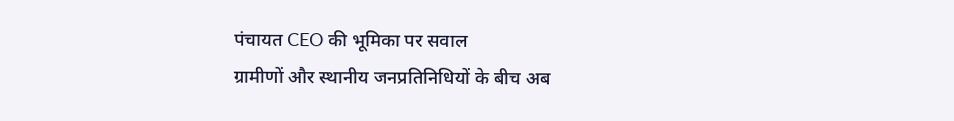पंचायत CEO की भूमिका पर सवाल
ग्रामीणों और स्थानीय जनप्रतिनिधियों के बीच अब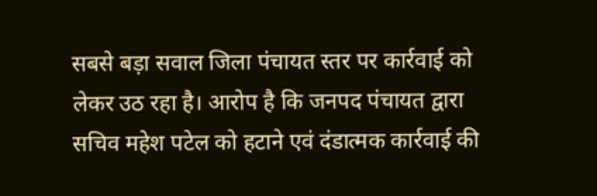सबसे बड़ा सवाल जिला पंचायत स्तर पर कार्रवाई को लेकर उठ रहा है। आरोप है कि जनपद पंचायत द्वारा सचिव महेश पटेल को हटाने एवं दंडात्मक कार्रवाई की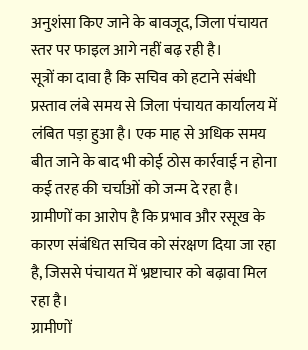अनुशंसा किए जाने के बावजूद, जिला पंचायत स्तर पर फाइल आगे नहीं बढ़ रही है।
सूत्रों का दावा है कि सचिव को हटाने संबंधी प्रस्ताव लंबे समय से जिला पंचायत कार्यालय में लंबित पड़ा हुआ है। एक माह से अधिक समय बीत जाने के बाद भी कोई ठोस कार्रवाई न होना कई तरह की चर्चाओं को जन्म दे रहा है। ग्रामीणों का आरोप है कि प्रभाव और रसूख के कारण संबंधित सचिव को संरक्षण दिया जा रहा है, जिससे पंचायत में भ्रष्टाचार को बढ़ावा मिल रहा है।
ग्रामीणों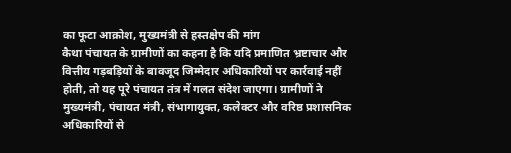का फूटा आक्रोश, मुख्यमंत्री से हस्तक्षेप की मांग
कैथा पंचायत के ग्रामीणों का कहना है कि यदि प्रमाणित भ्रष्टाचार और वित्तीय गड़बड़ियों के बावजूद जिम्मेदार अधिकारियों पर कार्रवाई नहीं होती, तो यह पूरे पंचायत तंत्र में गलत संदेश जाएगा। ग्रामीणों ने मुख्यमंत्री, पंचायत मंत्री, संभागायुक्त, कलेक्टर और वरिष्ठ प्रशासनिक अधिकारियों से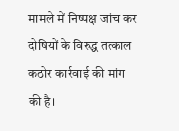मामले में निष्पक्ष जांच कर दोषियों के विरुद्ध तत्काल कठोर कार्रवाई की मांग की है।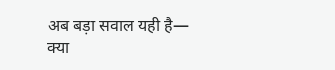अब बड़ा सवाल यही है—
क्या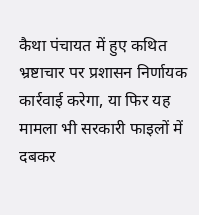कैथा पंचायत में हुए कथित भ्रष्टाचार पर प्रशासन निर्णायक कार्रवाई करेगा, या फिर यह मामला भी सरकारी फाइलों में दबकर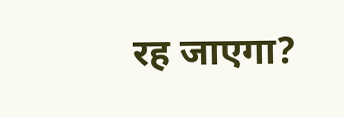रह जाएगा?